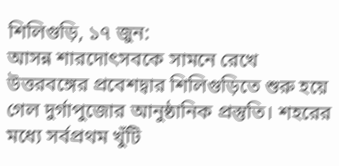শিলিগুড়ি, ১৭ জুন:
আসন্ন শারদোৎসবকে সামনে রেখে উত্তরবঙ্গের প্রবেশদ্বার শিলিগুড়িতে শুরু হয়ে গেল দুর্গাপুজোর আনুষ্ঠানিক প্রস্তুতি। শহরের মধ্যে সর্বপ্রথম খুঁটি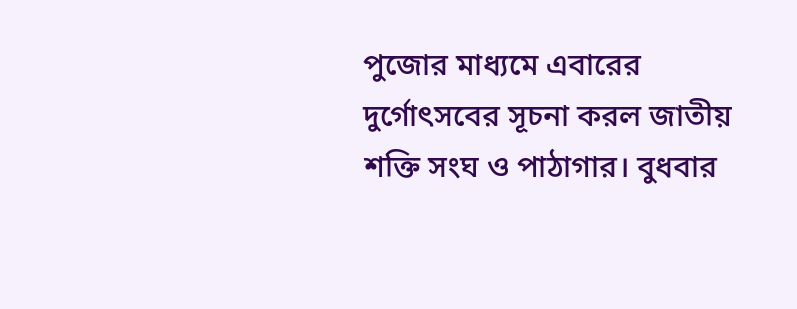পুজোর মাধ্যমে এবারের দুর্গোৎসবের সূচনা করল জাতীয় শক্তি সংঘ ও পাঠাগার। বুধবার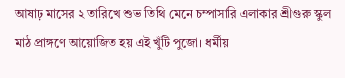আষাঢ় মাসের ২ তারিখে শুভ তিথি মেনে চম্পাসারি এলাকার শ্রীগুরু স্কুল মাঠ প্রাঙ্গণে আয়োজিত হয় এই খুঁটি পুজো। ধর্মীয়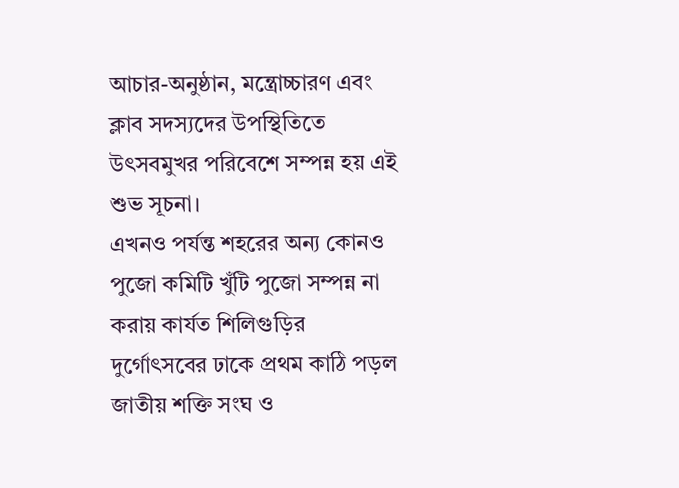আচার-অনুষ্ঠান, মন্ত্রোচ্চারণ এবং ক্লাব সদস্যদের উপস্থিতিতে উৎসবমুখর পরিবেশে সম্পন্ন হয় এই শুভ সূচনা।
এখনও পর্যন্ত শহরের অন্য কোনও পুজো কমিটি খুঁটি পুজো সম্পন্ন না করায় কার্যত শিলিগুড়ির দুর্গোৎসবের ঢাকে প্রথম কাঠি পড়ল জাতীয় শক্তি সংঘ ও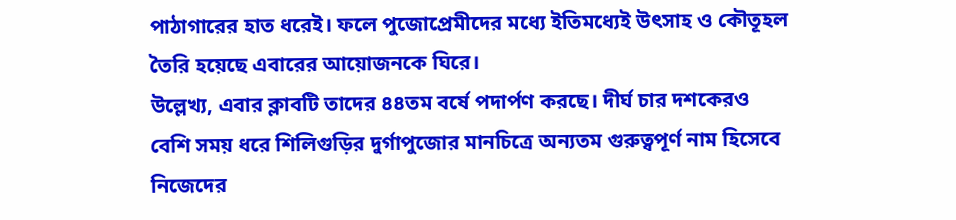পাঠাগারের হাত ধরেই। ফলে পুজোপ্রেমীদের মধ্যে ইতিমধ্যেই উৎসাহ ও কৌতূহল তৈরি হয়েছে এবারের আয়োজনকে ঘিরে।
উল্লেখ্য, এবার ক্লাবটি তাদের ৪৪তম বর্ষে পদার্পণ করছে। দীর্ঘ চার দশকেরও বেশি সময় ধরে শিলিগুড়ির দুর্গাপুজোর মানচিত্রে অন্যতম গুরুত্বপূর্ণ নাম হিসেবে নিজেদের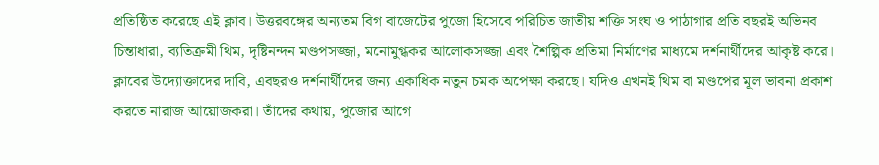প্রতিষ্ঠিত করেছে এই ক্লাব। উত্তরবঙ্গের অন্যতম বিগ বাজেটের পুজো হিসেবে পরিচিত জাতীয় শক্তি সংঘ ও পাঠাগার প্রতি বছরই অভিনব চিন্তাধারা, ব্যতিক্রমী থিম, দৃষ্টিনন্দন মণ্ডপসজ্জা, মনোমুগ্ধকর আলোকসজ্জা এবং শৈল্পিক প্রতিমা নির্মাণের মাধ্যমে দর্শনার্থীদের আকৃষ্ট করে।
ক্লাবের উদ্যোক্তাদের দাবি, এবছরও দর্শনার্থীদের জন্য একাধিক নতুন চমক অপেক্ষা করছে। যদিও এখনই থিম বা মণ্ডপের মূল ভাবনা প্রকাশ করতে নারাজ আয়োজকরা। তাঁদের কথায়, পুজোর আগে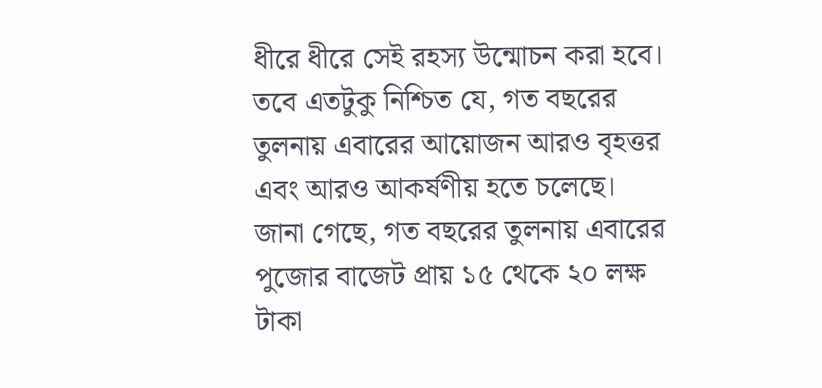ধীরে ধীরে সেই রহস্য উন্মোচন করা হবে। তবে এতটুকু নিশ্চিত যে, গত বছরের তুলনায় এবারের আয়োজন আরও বৃহত্তর এবং আরও আকর্ষণীয় হতে চলেছে।
জানা গেছে, গত বছরের তুলনায় এবারের পুজোর বাজেট প্রায় ১৫ থেকে ২০ লক্ষ টাকা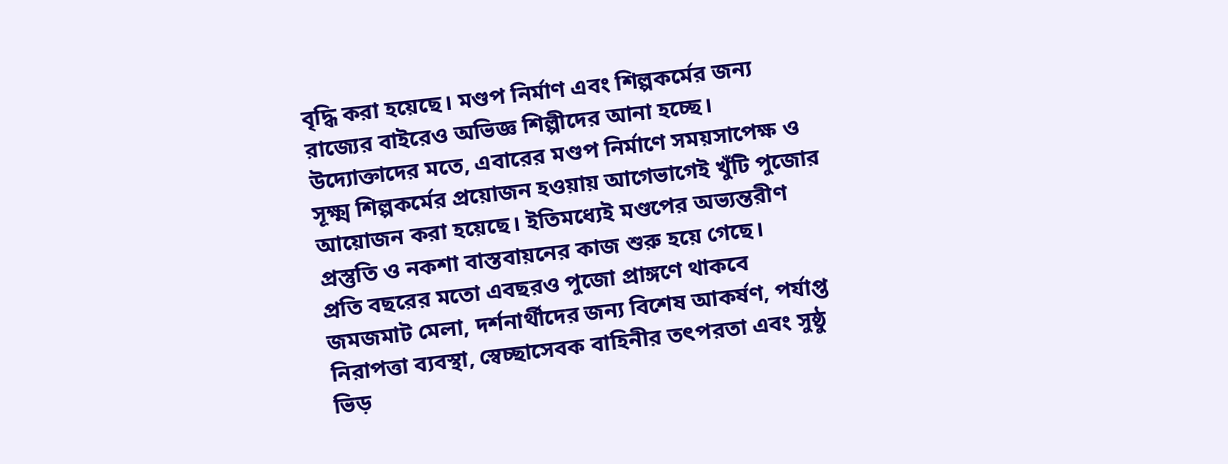বৃদ্ধি করা হয়েছে। মণ্ডপ নির্মাণ এবং শিল্পকর্মের জন্য রাজ্যের বাইরেও অভিজ্ঞ শিল্পীদের আনা হচ্ছে। উদ্যোক্তাদের মতে, এবারের মণ্ডপ নির্মাণে সময়সাপেক্ষ ও সূক্ষ্ম শিল্পকর্মের প্রয়োজন হওয়ায় আগেভাগেই খুঁটি পুজোর আয়োজন করা হয়েছে। ইতিমধ্যেই মণ্ডপের অভ্যন্তরীণ প্রস্তুতি ও নকশা বাস্তবায়নের কাজ শুরু হয়ে গেছে।
প্রতি বছরের মতো এবছরও পুজো প্রাঙ্গণে থাকবে জমজমাট মেলা, দর্শনার্থীদের জন্য বিশেষ আকর্ষণ, পর্যাপ্ত নিরাপত্তা ব্যবস্থা, স্বেচ্ছাসেবক বাহিনীর তৎপরতা এবং সুষ্ঠু ভিড়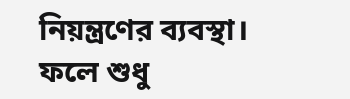নিয়ন্ত্রণের ব্যবস্থা। ফলে শুধু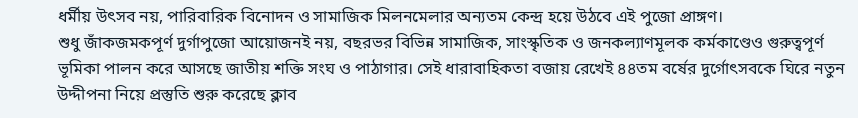ধর্মীয় উৎসব নয়, পারিবারিক বিনোদন ও সামাজিক মিলনমেলার অন্যতম কেন্দ্র হয়ে উঠবে এই পুজো প্রাঙ্গণ।
শুধু জাঁকজমকপূর্ণ দুর্গাপুজো আয়োজনই নয়, বছরভর বিভিন্ন সামাজিক, সাংস্কৃতিক ও জনকল্যাণমূলক কর্মকাণ্ডেও গুরুত্বপূর্ণ ভূমিকা পালন করে আসছে জাতীয় শক্তি সংঘ ও পাঠাগার। সেই ধারাবাহিকতা বজায় রেখেই ৪৪তম বর্ষের দুর্গোৎসবকে ঘিরে নতুন উদ্দীপনা নিয়ে প্রস্তুতি শুরু করেছে ক্লাব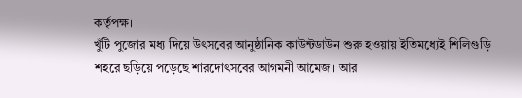কর্তৃপক্ষ।
খুঁটি পুজোর মধ্য দিয়ে উৎসবের আনুষ্ঠানিক কাউন্টডাউন শুরু হওয়ায় ইতিমধ্যেই শিলিগুড়ি শহরে ছড়িয়ে পড়েছে শারদোৎসবের আগমনী আমেজ। আর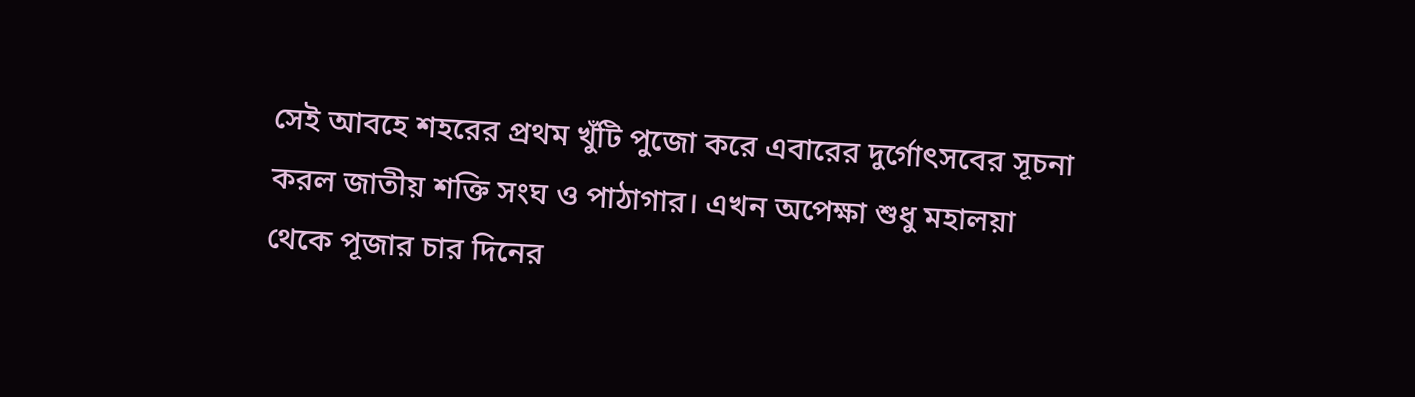সেই আবহে শহরের প্রথম খুঁটি পুজো করে এবারের দুর্গোৎসবের সূচনা করল জাতীয় শক্তি সংঘ ও পাঠাগার। এখন অপেক্ষা শুধু মহালয়া থেকে পূজার চার দিনের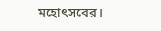মহোৎসবের।